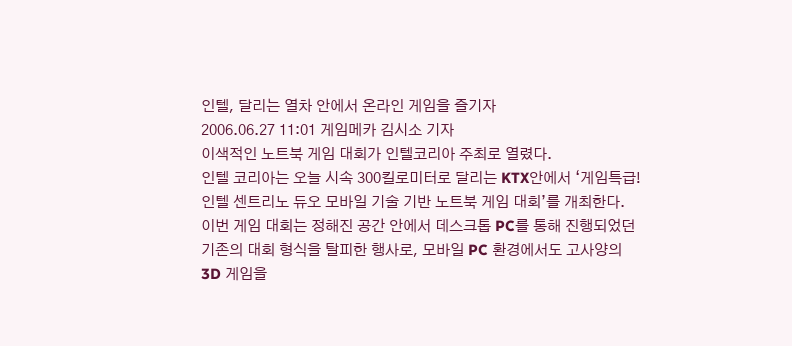인텔, 달리는 열차 안에서 온라인 게임을 즐기자
2006.06.27 11:01 게임메카 김시소 기자
이색적인 노트북 게임 대회가 인텔코리아 주최로 열렸다.
인텔 코리아는 오늘 시속 300킬로미터로 달리는 KTX안에서 ‘게임특급! 인텔 센트리노 듀오 모바일 기술 기반 노트북 게임 대회’를 개최한다. 이번 게임 대회는 정해진 공간 안에서 데스크톱 PC를 통해 진행되었던 기존의 대회 형식을 탈피한 행사로, 모바일 PC 환경에서도 고사양의 3D 게임을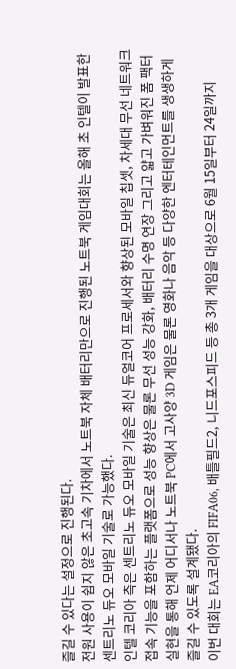즐길 수 있다는 설정으로 진행된다.
전원 사용이 쉽지 않은 초고속 기차에서 노트북 자체 배터리만으로 진행된 노트북 게임대회는 올해 초 인텔이 발표한 센트리노 듀오 모바일 기술로 가능했다.
인텔 코리아 측은 센트리노 듀오 모바일 기술은 최신 듀얼코어 프로세서와 향상된 모바일 칩셋, 차세대 무선 네트워크 접속 기능을 포함하는 플랫폼으로 성능 향상은 물론 무선 성능 강화, 배터리 수명 연장 그리고 얇고 가벼워진 폼 팩터 실현을 통해 언제 어디서나 노트북 PC에서 고사양 3D 게임은 물론 영화나 음악 등 다양한 엔터테인먼트를 생생하게 즐길 수 있도록 설계됐다.
이번 대회는 EA코리아의 FIFA06, 배틀필드2, 니드포스피드 등 총 3개 게임을 대상으로 6월 15일부터 24일까지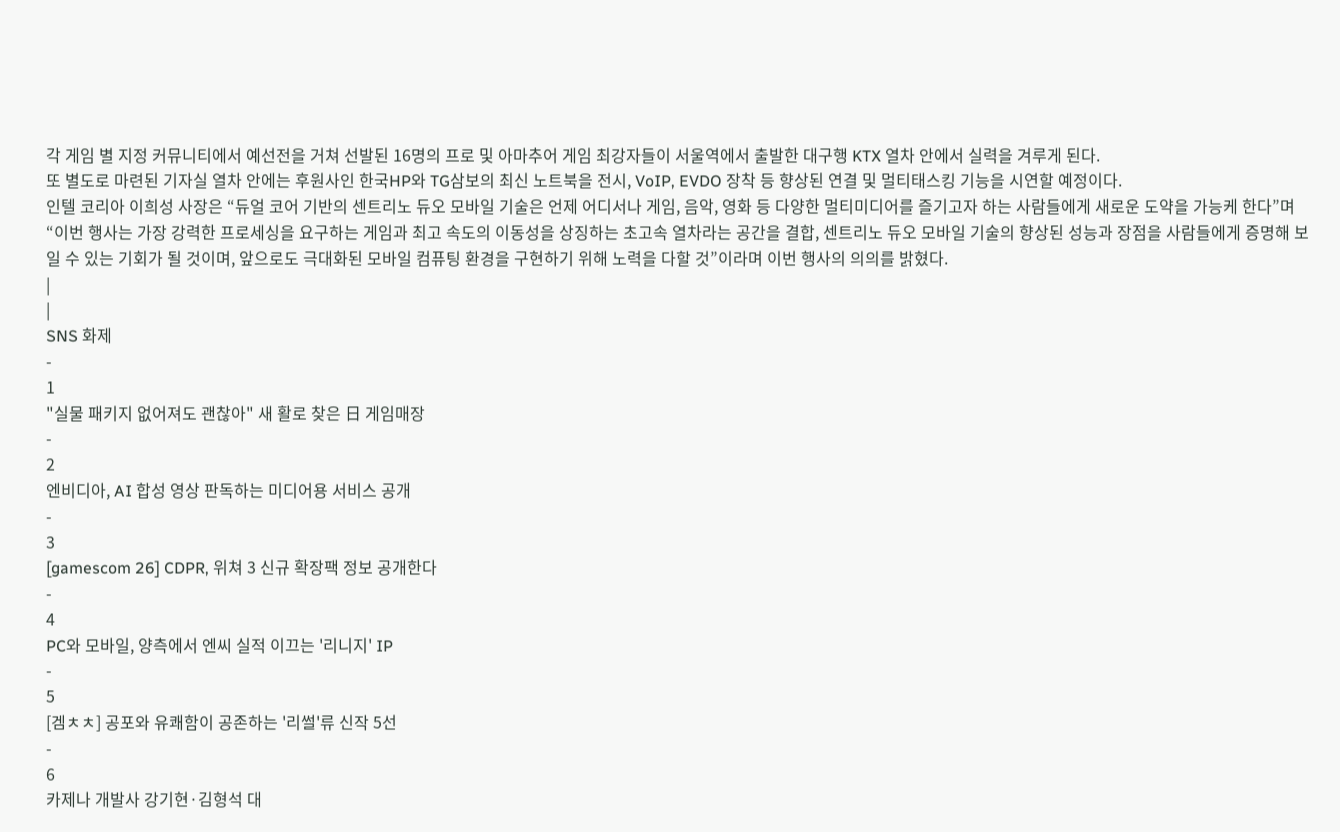각 게임 별 지정 커뮤니티에서 예선전을 거쳐 선발된 16명의 프로 및 아마추어 게임 최강자들이 서울역에서 출발한 대구행 KTX 열차 안에서 실력을 겨루게 된다.
또 별도로 마련된 기자실 열차 안에는 후원사인 한국HP와 TG삼보의 최신 노트북을 전시, VoIP, EVDO 장착 등 향상된 연결 및 멀티태스킹 기능을 시연할 예정이다.
인텔 코리아 이희성 사장은 “듀얼 코어 기반의 센트리노 듀오 모바일 기술은 언제 어디서나 게임, 음악, 영화 등 다양한 멀티미디어를 즐기고자 하는 사람들에게 새로운 도약을 가능케 한다”며 “이번 행사는 가장 강력한 프로세싱을 요구하는 게임과 최고 속도의 이동성을 상징하는 초고속 열차라는 공간을 결합, 센트리노 듀오 모바일 기술의 향상된 성능과 장점을 사람들에게 증명해 보일 수 있는 기회가 될 것이며, 앞으로도 극대화된 모바일 컴퓨팅 환경을 구현하기 위해 노력을 다할 것”이라며 이번 행사의 의의를 밝혔다.
|
|
SNS 화제
-
1
"실물 패키지 없어져도 괜찮아" 새 활로 찾은 日 게임매장
-
2
엔비디아, AI 합성 영상 판독하는 미디어용 서비스 공개
-
3
[gamescom 26] CDPR, 위쳐 3 신규 확장팩 정보 공개한다
-
4
PC와 모바일, 양측에서 엔씨 실적 이끄는 '리니지' IP
-
5
[겜ㅊㅊ] 공포와 유쾌함이 공존하는 '리썰'류 신작 5선
-
6
카제나 개발사 강기현·김형석 대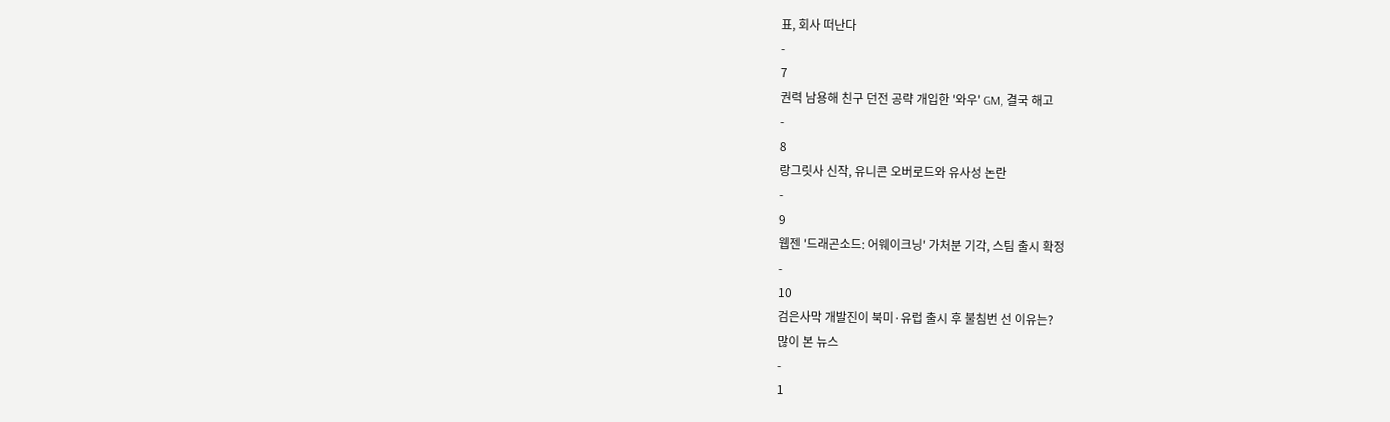표, 회사 떠난다
-
7
권력 남용해 친구 던전 공략 개입한 '와우' GM, 결국 해고
-
8
랑그릿사 신작, 유니콘 오버로드와 유사성 논란
-
9
웹젠 '드래곤소드: 어웨이크닝' 가처분 기각, 스팀 출시 확정
-
10
검은사막 개발진이 북미·유럽 출시 후 불침번 선 이유는?
많이 본 뉴스
-
1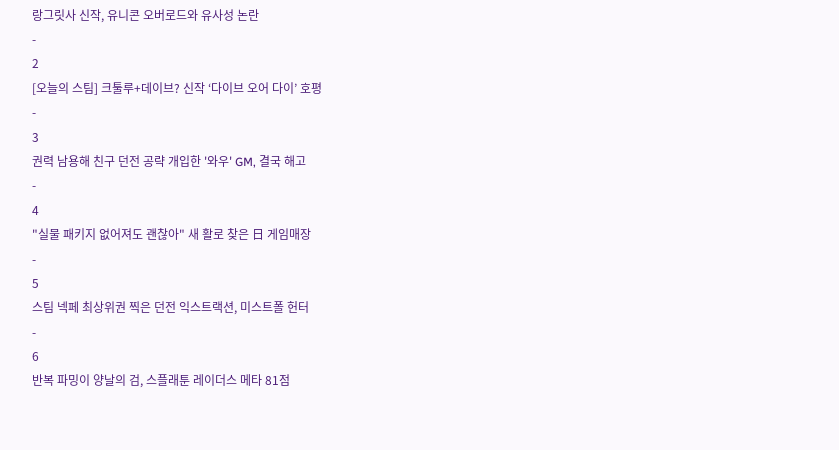랑그릿사 신작, 유니콘 오버로드와 유사성 논란
-
2
[오늘의 스팀] 크툴루+데이브? 신작 ‘다이브 오어 다이’ 호평
-
3
권력 남용해 친구 던전 공략 개입한 '와우' GM, 결국 해고
-
4
"실물 패키지 없어져도 괜찮아" 새 활로 찾은 日 게임매장
-
5
스팀 넥페 최상위권 찍은 던전 익스트랙션, 미스트폴 헌터
-
6
반복 파밍이 양날의 검, 스플래툰 레이더스 메타 81점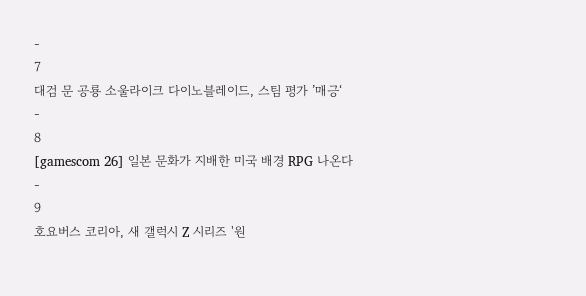-
7
대검 문 공룡 소울라이크 다이노블레이드, 스팀 평가 ’매긍‘
-
8
[gamescom 26] 일본 문화가 지배한 미국 배경 RPG 나온다
-
9
호요버스 코리아, 새 갤럭시 Z 시리즈 '원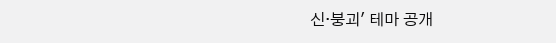신·붕괴' 테마 공개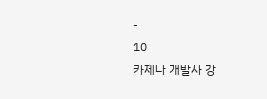-
10
카제나 개발사 강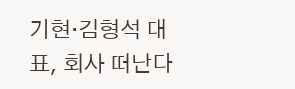기현·김형석 대표, 회사 떠난다